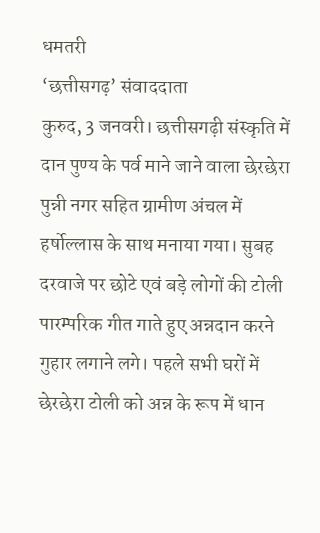धमतरी
‘छत्तीसगढ़’ संवाददाता
कुरुद, 3 जनवरी। छत्तीसगढ़ी संस्कृति में दान पुण्य के पर्व माने जाने वाला छेरछेरा पुन्नी नगर सहित ग्रामीण अंचल में हर्षोल्लास के साथ मनाया गया। सुबह दरवाजे पर छोटे एवं बड़े लोगों की टोली पारम्परिक गीत गाते हुए अन्नदान करने गुहार लगाने लगे। पहले सभी घरों में छेरछेरा टोली को अन्न के रूप में धान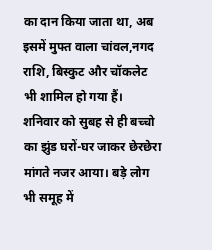का दान किया जाता था, अब इसमें मुफ्त वाला चांवल,नगद राशि, बिस्कुट और चॉकलेट भी शामिल हो गया हैं।
शनिवार को सुबह से ही बच्चो का झुंड घरों-घर जाकर छेरछेरा मांगते नजर आया। बड़े लोग भी समूह में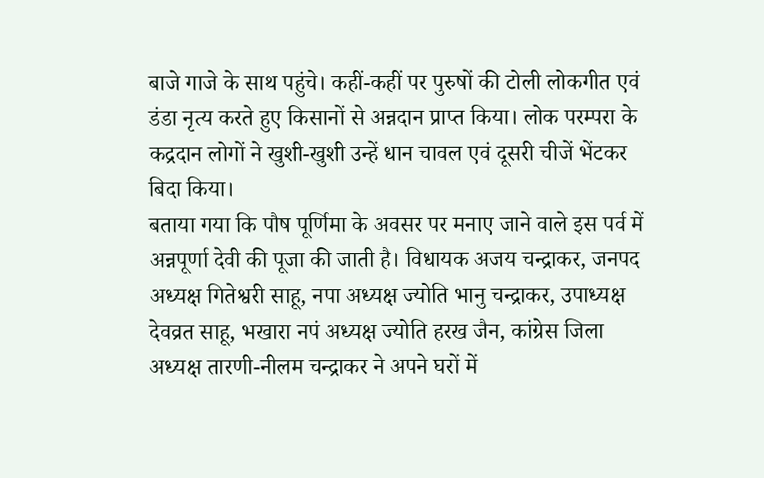बाजे गाजे के साथ पहुंचे। कहीं-कहीं पर पुरुषों की टोली लोकगीत एवं डंडा नृत्य करते हुए किसानों से अन्नदान प्राप्त किया। लोक परम्परा के कद्रदान लोगों ने खुशी-खुशी उन्हें धान चावल एवं दूसरी चीजें भेंटकर बिदा किया।
बताया गया कि पौष पूर्णिमा के अवसर पर मनाए जाने वाले इस पर्व में अन्नपूर्णा देवी की पूजा की जाती है। विधायक अजय चन्द्राकर, जनपद अध्यक्ष गितेश्वरी साहू, नपा अध्यक्ष ज्योति भानु चन्द्राकर, उपाध्यक्ष देवव्रत साहू, भखारा नपं अध्यक्ष ज्योति हरख जैन, कांग्रेस जिला अध्यक्ष तारणी-नीलम चन्द्राकर ने अपने घरों में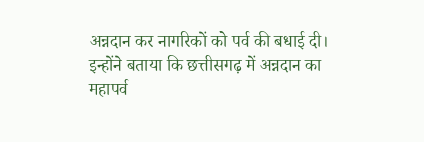अन्नदान कर नागरिकों को पर्व की बधाई दी।
इन्होंने बताया कि छत्तीसगढ़ में अन्नदान का महापर्व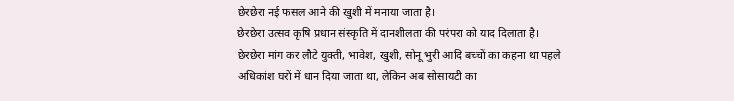छेरछेरा नई फसल आने की खुशी में मनाया जाता है।
छेरछेरा उत्सव कृषि प्रधान संस्कृति में दानशीलता की परंपरा को याद दिलाता है।
छेरछेरा मांग कर लौटे युक्ती, भावेश, खुशी, सोनू भुरी आदि बच्चों का कहना था पहले अधिकांश घरों में धान दिया जाता था, लेकिन अब सोसायटी का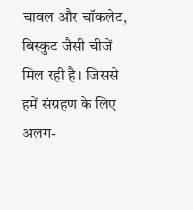चावल और चॉकलेट, बिस्कुट जैसी चीजें मिल रही है। जिससे हमें संग्रहण के लिए अलग-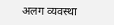अलग व्यवस्था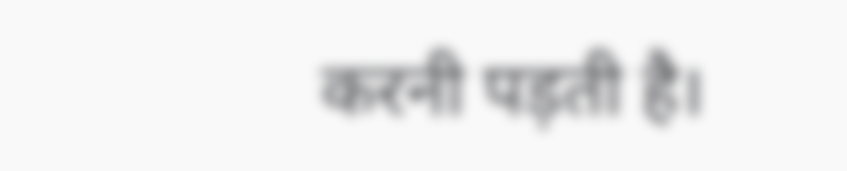करनी पड़ती है।